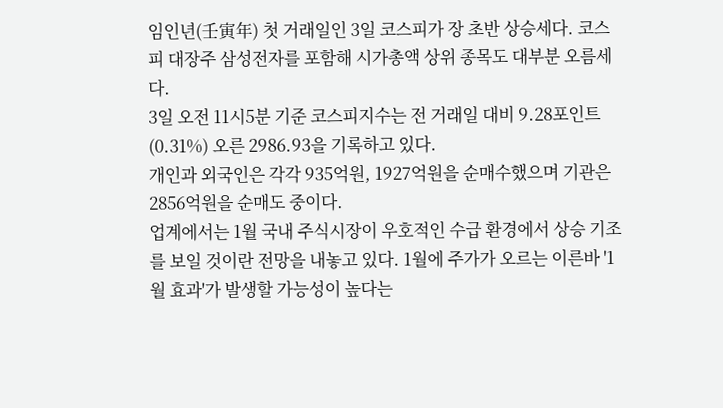임인년(壬寅年) 첫 거래일인 3일 코스피가 장 초반 상승세다. 코스피 대장주 삼성전자를 포함해 시가총액 상위 종목도 대부분 오름세다.
3일 오전 11시5분 기준 코스피지수는 전 거래일 대비 9.28포인트(0.31%) 오른 2986.93을 기록하고 있다.
개인과 외국인은 각각 935억원, 1927억원을 순매수했으며 기관은 2856억원을 순매도 중이다.
업계에서는 1월 국내 주식시장이 우호적인 수급 환경에서 상승 기조를 보일 것이란 전망을 내놓고 있다. 1월에 주가가 오르는 이른바 '1월 효과'가 발생할 가능성이 높다는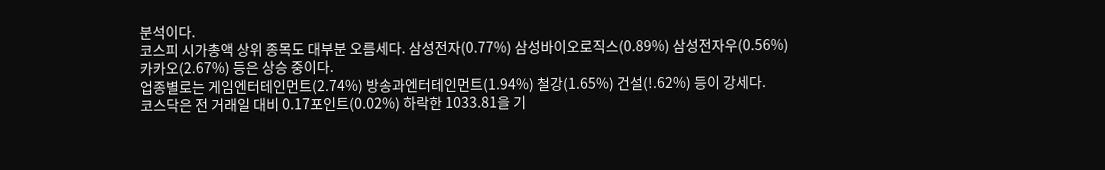분석이다.
코스피 시가총액 상위 종목도 대부분 오름세다. 삼성전자(0.77%) 삼성바이오로직스(0.89%) 삼성전자우(0.56%) 카카오(2.67%) 등은 상승 중이다.
업종별로는 게임엔터테인먼트(2.74%) 방송과엔터테인먼트(1.94%) 철강(1.65%) 건설(!.62%) 등이 강세다.
코스닥은 전 거래일 대비 0.17포인트(0.02%) 하락한 1033.81을 기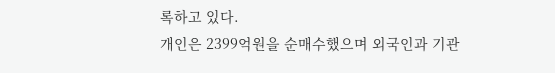록하고 있다.
개인은 2399억원을 순매수했으며 외국인과 기관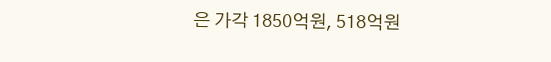은 가각 1850억원, 518억원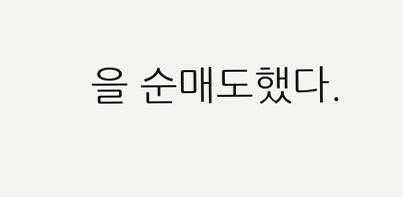을 순매도했다.